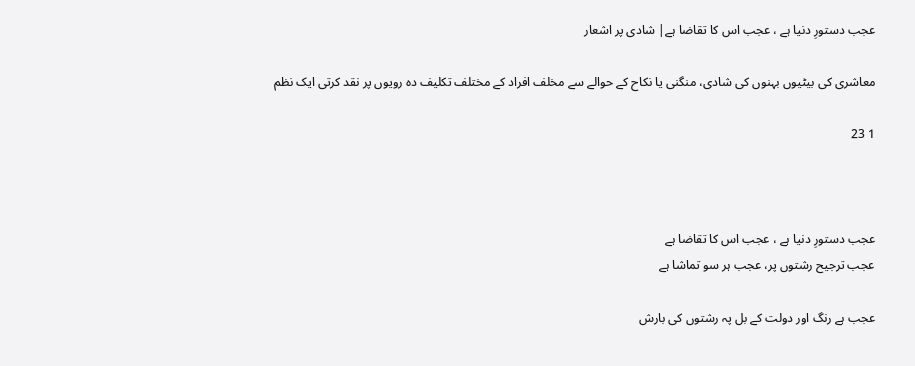عجب دستورِ دنیا ہے ، عجب اس کا تقاضا ہے| شادی پر اشعار

معاشری کی بیٹیوں بہنوں کی شادی، منگنی یا نکاح کے حوالے سے مخلف افراد کے مختلف تکلیف دہ رویوں پر نقد کرتی ایک نظم

1 23



عجب دستورِ دنیا ہے ، عجب اس کا تقاضا ہے
عجب ترجیح رشتوں پر، عجب ہر سو تماشا ہے

عجب ہے رنگ اور دولت کے بل پہ رشتوں کی بارش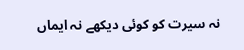نہ سیرت کو کوئی دیکھے نہ ایماں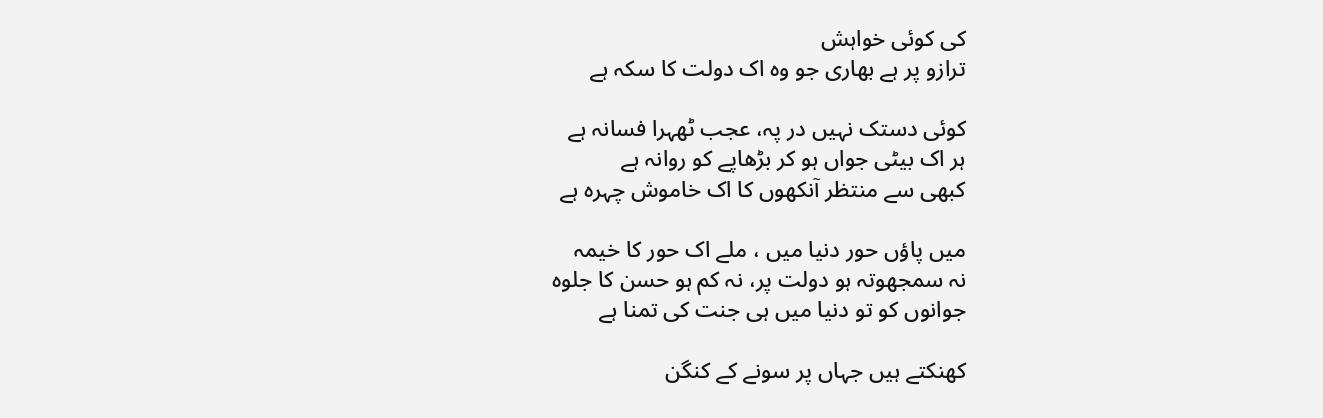کی کوئی خواہش
ترازو پر ہے بھاری جو وہ اک دولت کا سکہ ہے

کوئی دستک نہیں در پہ، عجب ٹھہرا فسانہ ہے
ہر اک بیٹی جواں ہو کر بڑھاپے کو روانہ ہے
کبھی سے منتظر آنکھوں کا اک خاموش چہرہ ہے

میں پاؤں حور دنیا میں ، ملے اک حور کا خیمہ
نہ سمجھوتہ ہو دولت پر، نہ کم ہو حسن کا جلوہ
جوانوں کو تو دنیا میں ہی جنت کی تمنا ہے

کھنکتے ہیں جہاں پر سونے کے کنگن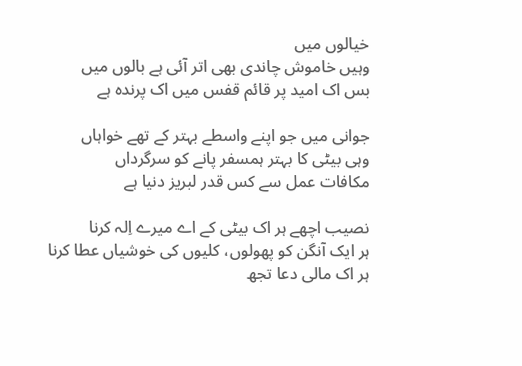خیالوں میں
وہیں خاموش چاندی بھی اتر آئی ہے بالوں میں
بس اک امید پر قائم قفس میں اک پرندہ ہے

جوانی میں جو اپنے واسطے بہتر کے تھے خواہاں
وہی بیٹی کا بہتر ہمسفر پانے کو سرگرداں
مکافات عمل سے کس قدر لبریز دنیا ہے

نصیب اچھے ہر اک بیٹی کے اے میرے اِلہ کرنا
ہر ایک آنگن کو پھولوں، کلیوں کی خوشیاں عطا کرنا
ہر اک مالی دعا تجھ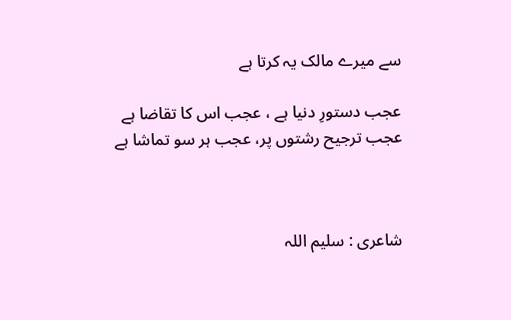سے میرے مالک یہ کرتا ہے

عجب دستورِ دنیا ہے ، عجب اس کا تقاضا ہے
عجب ترجیح رشتوں پر، عجب ہر سو تماشا ہے



شاعری : سلیم اللہ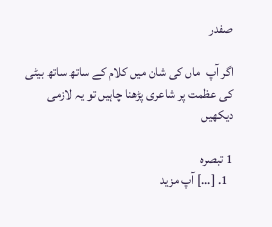صفدر

اگر آپ  ماں کی شان میں کلام کے ساتھ ساتھ بیٹی کی عظمت پر شاعری پڑھنا چاہیں تو یہ لازمی دیکھیں

1 تبصرہ
  1. […] آپ مزید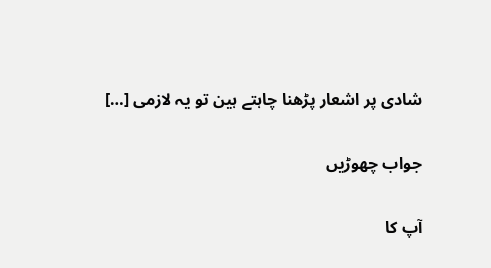شادی پر اشعار پڑھنا چاہتے ہین تو یہ لازمی […]

جواب چھوڑیں

آپ کا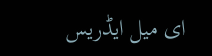ای میل ایڈریس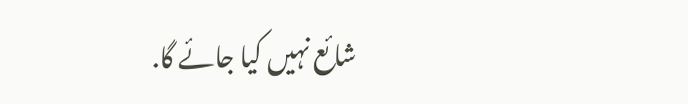شائع نہیں کیا جائے گا.